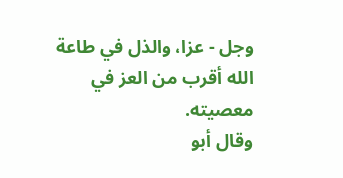وجل - عزا، والذل في طاعة الله أقرب من العز في معصيته.
وقال أبو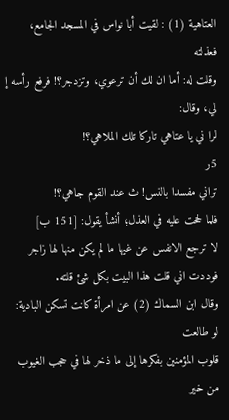العتاهية (1) : لقيت أبا نواس في المسجد الجامع، فعذلته
وقلت له: أما ان لك أن ترعوي، وتزدجر؟! فرفع رأسه إ لي، وقال:
لرا ني يا عتاهي تاركا تلك الملاهي؟!
5ر
تراني مفسدا بالنس! ث عند القوم جاهي؟!
فلما لححت عليه في العذل؛ أنشأ يقول: [151 ب]
لا ترجع الانفس عن غيها ما لم يكن منها لها زاجر
فوددت اني قلت هذا البيت بكل شئ قلته.
وقال ابن السماك (2) عن امرأة كانت تسكن البادية: لو طالعت
قلوب المؤمنين بفكرها إلى ما ذخر لها في حجب الغيوب من خير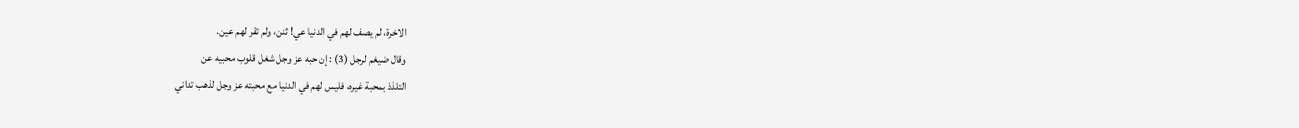الاخرة، لم يصف لهم في الدنيا عي! ثنن، ولم تقر لهم عين.
وقال ضيغم لرجل (3) : إن حبه عز وجل شغل قلوب محبيه عن
التلذذ بمحبة غيره، فليس لهم في الدنيا مع محبته عز وجل لذهب تداني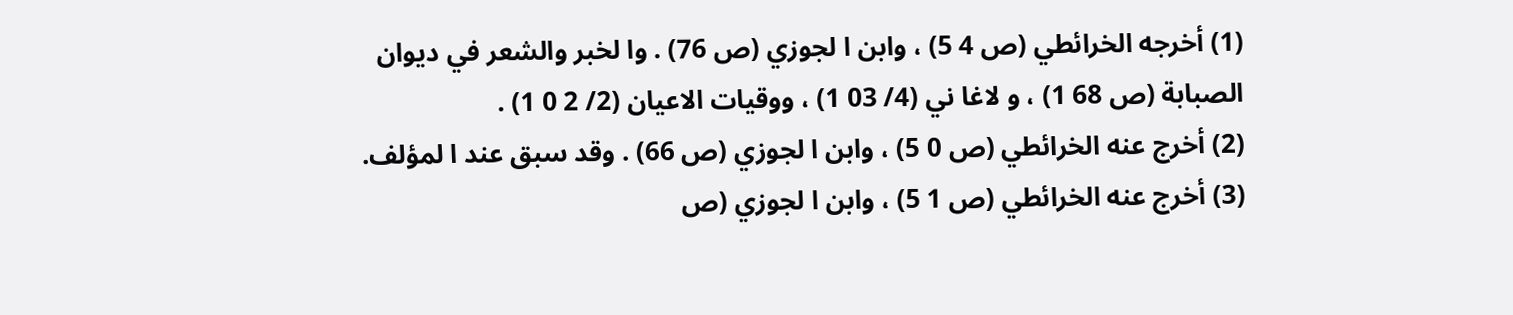(1) أخرجه الخرائطي (ص 4 5) ، وابن ا لجوزي (ص 76) . وا لخبر والشعر في ديوان
الصبابة (ص 68 1) ، و لاغا ني (4/ 03 1) ، ووقيات الاعيان (2/ 2 0 1) .
(2) أخرج عنه الخرائطي (ص 0 5) ، وابن ا لجوزي (ص 66) . وقد سبق عند ا لمؤلف.
(3) أخرج عنه الخرائطي (ص 1 5) ، وابن ا لجوزي (ص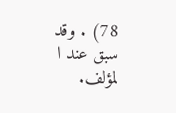78) . وقد سبق عند ا لمؤلف.